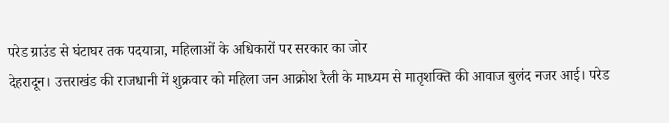परेड ग्राउंड से घंटाघर तक पदयात्रा, महिलाओं के अधिकारों पर सरकार का जोर
देहरादून। उत्तराखंड की राजधानी में शुक्रवार को महिला जन आक्रोश रैली के माध्यम से मातृशक्ति की आवाज बुलंद नजर आई। परेड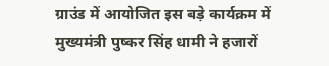ग्राउंड में आयोजित इस बड़े कार्यक्रम में मुख्यमंत्री पुष्कर सिंह धामी ने हजारों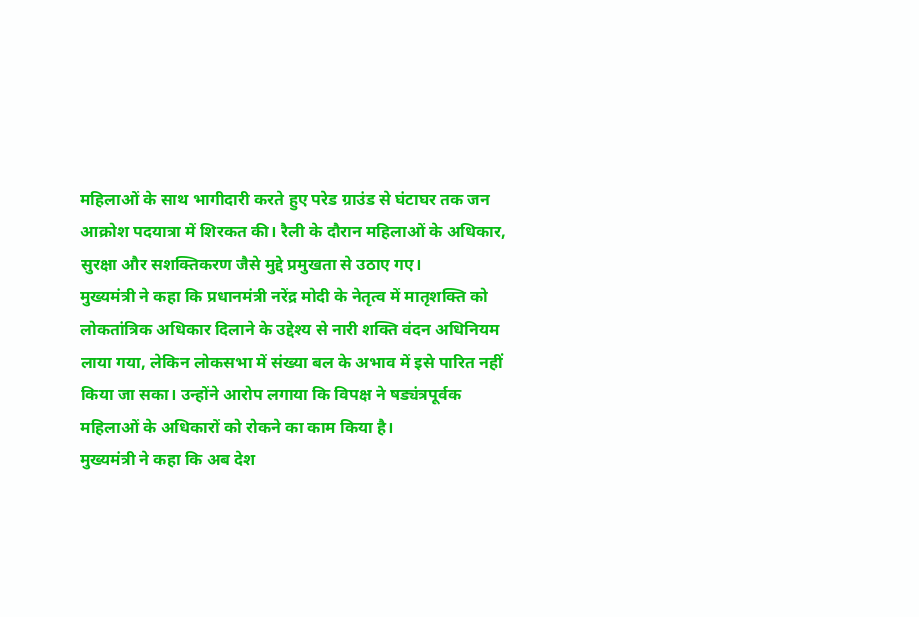महिलाओं के साथ भागीदारी करते हुए परेड ग्राउंड से घंटाघर तक जन आक्रोश पदयात्रा में शिरकत की। रैली के दौरान महिलाओं के अधिकार, सुरक्षा और सशक्तिकरण जैसे मुद्दे प्रमुखता से उठाए गए।
मुख्यमंत्री ने कहा कि प्रधानमंत्री नरेंद्र मोदी के नेतृत्व में मातृशक्ति को लोकतांत्रिक अधिकार दिलाने के उद्देश्य से नारी शक्ति वंदन अधिनियम लाया गया, लेकिन लोकसभा में संख्या बल के अभाव में इसे पारित नहीं किया जा सका। उन्होंने आरोप लगाया कि विपक्ष ने षड्यंत्रपूर्वक महिलाओं के अधिकारों को रोकने का काम किया है।
मुख्यमंत्री ने कहा कि अब देश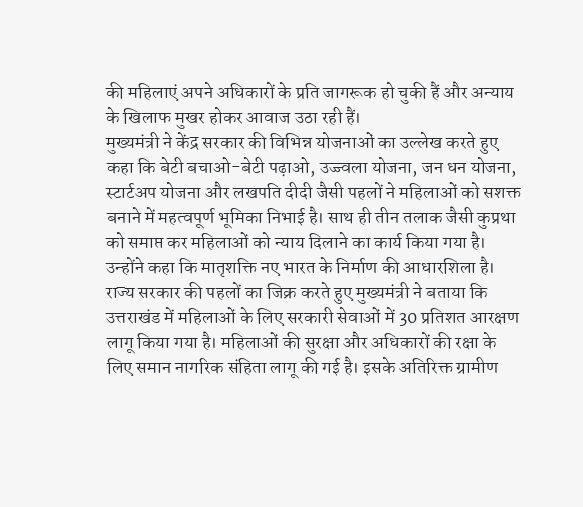की महिलाएं अपने अधिकारों के प्रति जागरूक हो चुकी हैं और अन्याय के खिलाफ मुखर होकर आवाज उठा रही हैं।
मुख्यमंत्री ने केंद्र सरकार की विभिन्न योजनाओं का उल्लेख करते हुए कहा कि बेटी बचाओ-बेटी पढ़ाओ, उज्ज्वला योजना, जन धन योजना, स्टार्टअप योजना और लखपति दीदी जैसी पहलों ने महिलाओं को सशक्त बनाने में महत्वपूर्ण भूमिका निभाई है। साथ ही तीन तलाक जैसी कुप्रथा को समाप्त कर महिलाओं को न्याय दिलाने का कार्य किया गया है। उन्होंने कहा कि मातृशक्ति नए भारत के निर्माण की आधारशिला है।
राज्य सरकार की पहलों का जिक्र करते हुए मुख्यमंत्री ने बताया कि उत्तराखंड में महिलाओं के लिए सरकारी सेवाओं में 30 प्रतिशत आरक्षण लागू किया गया है। महिलाओं की सुरक्षा और अधिकारों की रक्षा के लिए समान नागरिक संहिता लागू की गई है। इसके अतिरिक्त ग्रामीण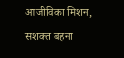आजीविका मिशन, सशक्त बहना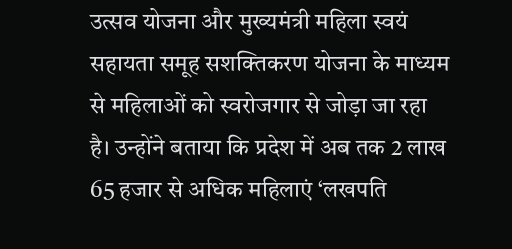उत्सव योजना और मुख्यमंत्री महिला स्वयं सहायता समूह सशक्तिकरण योजना के माध्यम से महिलाओं को स्वरोजगार से जोड़ा जा रहा है। उन्होंने बताया कि प्रदेश में अब तक 2 लाख 65 हजार से अधिक महिलाएं ‘लखपति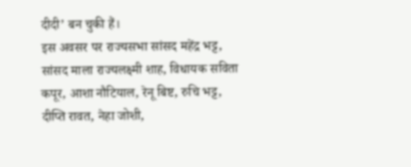दीदी’ बन चुकी हैं।
इस अवसर पर राज्यसभा सांसद महेंद्र भट्ट, सांसद माला राज्यलक्ष्मी शाह, विधायक सविता कपूर, आशा नौटियाल, रेनू बिष्ट, रुचि भट्ट, दीप्ति रावत, नेहा जोशी,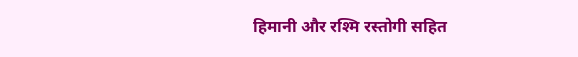हिमानी और रश्मि रस्तोगी सहित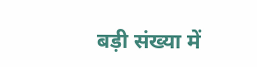बड़ी संख्या में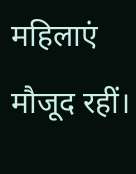महिलाएं मौजूद रहीं।